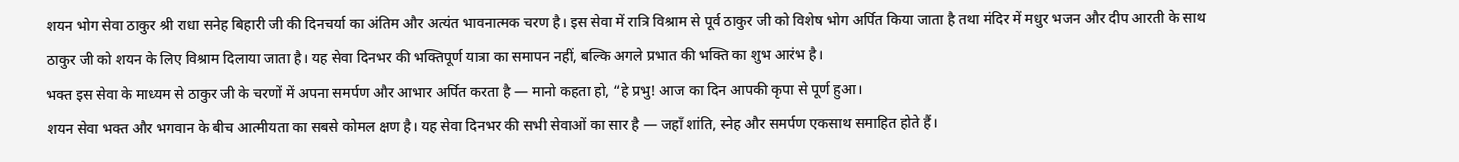शयन भोग सेवा ठाकुर श्री राधा सनेह बिहारी जी की दिनचर्या का अंतिम और अत्यंत भावनात्मक चरण है। इस सेवा में रात्रि विश्राम से पूर्व ठाकुर जी को विशेष भोग अर्पित किया जाता है तथा मंदिर में मधुर भजन और दीप आरती के साथ ठाकुर जी को शयन के लिए विश्राम दिलाया जाता है। यह सेवा दिनभर की भक्तिपूर्ण यात्रा का समापन नहीं, बल्कि अगले प्रभात की भक्ति का शुभ आरंभ है।
भक्त इस सेवा के माध्यम से ठाकुर जी के चरणों में अपना समर्पण और आभार अर्पित करता है — मानो कहता हो, “हे प्रभु! आज का दिन आपकी कृपा से पूर्ण हुआ।
शयन सेवा भक्त और भगवान के बीच आत्मीयता का सबसे कोमल क्षण है। यह सेवा दिनभर की सभी सेवाओं का सार है — जहाँ शांति, स्नेह और समर्पण एकसाथ समाहित होते हैं।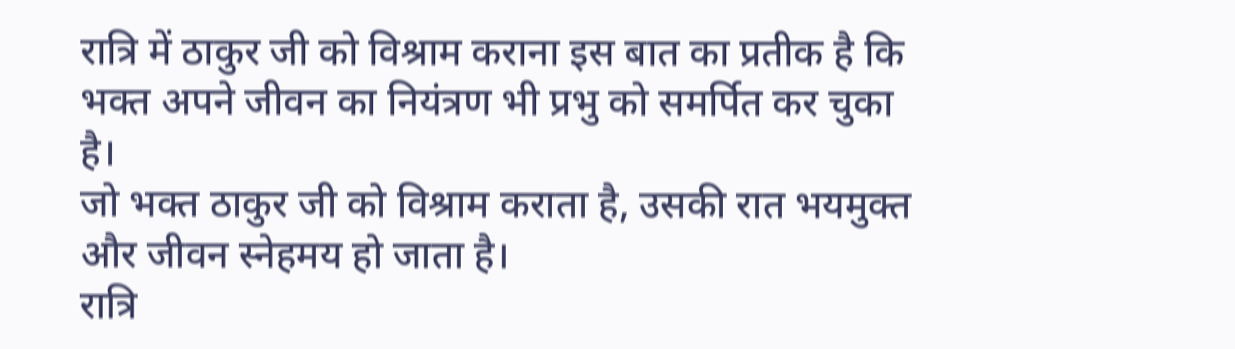रात्रि में ठाकुर जी को विश्राम कराना इस बात का प्रतीक है कि भक्त अपने जीवन का नियंत्रण भी प्रभु को समर्पित कर चुका है।
जो भक्त ठाकुर जी को विश्राम कराता है, उसकी रात भयमुक्त और जीवन स्नेहमय हो जाता है।
रात्रि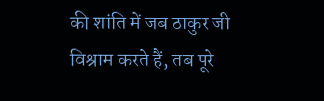की शांति में जब ठाकुर जी विश्राम करते हैं, तब पूरे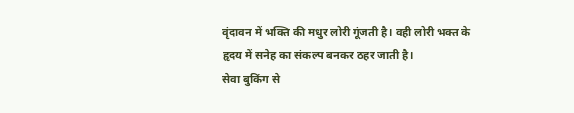वृंदावन में भक्ति की मधुर लोरी गूंजती है। वही लोरी भक्त के हृदय में सनेह का संकल्प बनकर ठहर जाती है।
सेवा बुकिंग से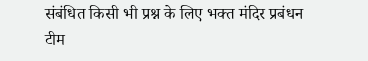संबंधित किसी भी प्रश्न के लिए भक्त मंदिर प्रबंधन टीम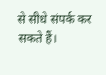से सीधे संपर्क कर सकते हैं।